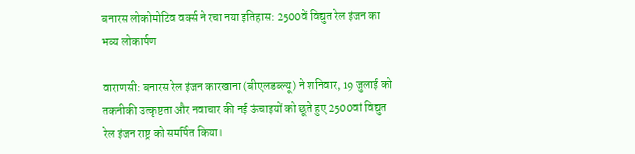बनारस लोकोमोटिव वर्क्स ने रचा नया इतिहास: 2500वें विद्युत रेल इंजन का भव्य लोकार्पण

वाराणसी: बनारस रेल इंजन कारखाना (बीएलडब्ल्यू) ने शनिवार, 19 जुलाई को तकनीकी उत्कृष्टता और नवाचार की नई ऊंचाइयों को छूते हुए 2500वां विद्युत रेल इंजन राष्ट्र को समर्पित किया।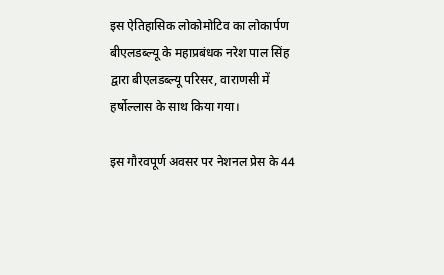इस ऐतिहासिक लोकोमोटिव का लोकार्पण बीएलडब्ल्यू के महाप्रबंधक नरेश पाल सिंह द्वारा बीएलडब्ल्यू परिसर, वाराणसी में हर्षोल्लास के साथ किया गया।

इस गौरवपूर्ण अवसर पर नेशनल प्रेस के 44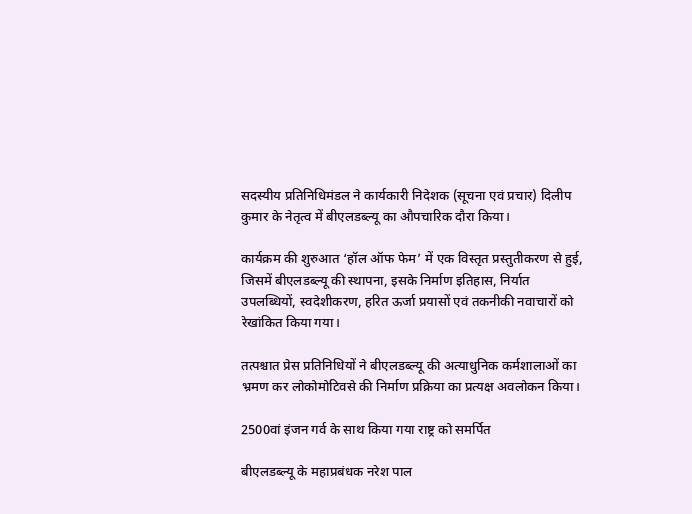सदस्यीय प्रतिनिधिमंडल ने कार्यकारी निदेशक (सूचना एवं प्रचार) दिलीप कुमार के नेतृत्व में बीएलडब्ल्यू का औपचारिक दौरा किया।

कार्यक्रम की शुरुआत ‘हॉल ऑफ फेम’ में एक विस्तृत प्रस्तुतीकरण से हुई, जिसमें बीएलडब्ल्यू की स्थापना, इसके निर्माण इतिहास, निर्यात उपलब्धियों, स्वदेशीकरण, हरित ऊर्जा प्रयासों एवं तकनीकी नवाचारों को रेखांकित किया गया।

तत्पश्चात प्रेस प्रतिनिधियों ने बीएलडब्ल्यू की अत्याधुनिक कर्मशालाओं का भ्रमण कर लोकोमोटिवसे की निर्माण प्रक्रिया का प्रत्यक्ष अवलोकन किया।

2500वां इंजन गर्व के साथ किया गया राष्ट्र को समर्पित

बीएलडब्ल्यू के महाप्रबंधक नरेश पाल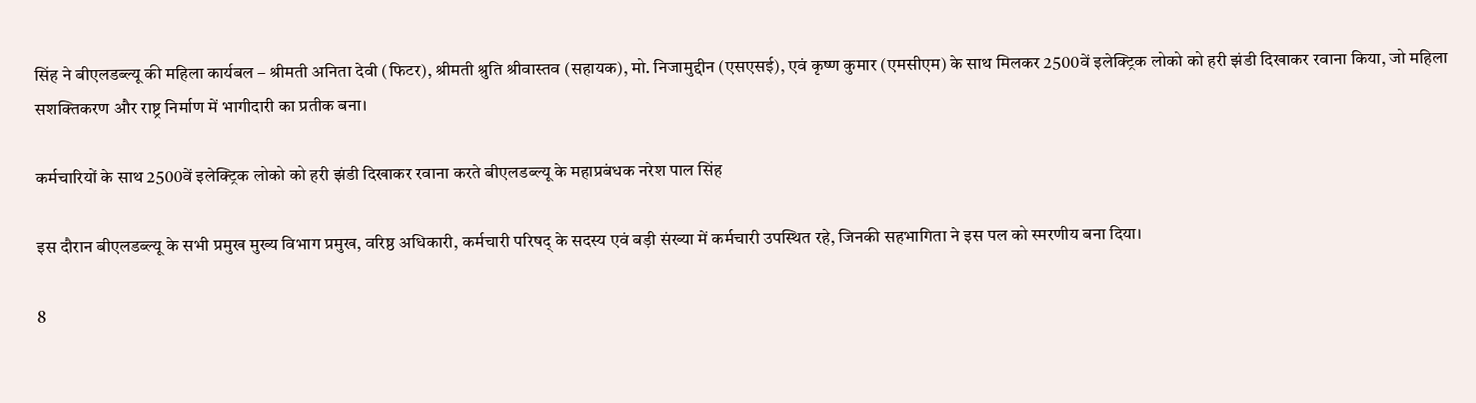सिंह ने बीएलडब्ल्यू की महिला कार्यबल – श्रीमती अनिता देवी (फिटर), श्रीमती श्रुति श्रीवास्तव (सहायक), मो. निजामुद्दीन (एसएसई), एवं कृष्ण कुमार (एमसीएम) के साथ मिलकर 2500वें इलेक्ट्रिक लोको को हरी झंडी दिखाकर रवाना किया, जो महिला सशक्तिकरण और राष्ट्र निर्माण में भागीदारी का प्रतीक बना।

कर्मचारियों के साथ 2500वें इलेक्ट्रिक लोको को हरी झंडी दिखाकर रवाना करते बीएलडब्ल्यू के महाप्रबंधक नरेश पाल सिंह

इस दौरान बीएलडब्ल्यू के सभी प्रमुख मुख्य विभाग प्रमुख, वरिष्ठ अधिकारी, कर्मचारी परिषद् के सदस्य एवं बड़ी संख्या में कर्मचारी उपस्थित रहे, जिनकी सहभागिता ने इस पल को स्मरणीय बना दिया।

8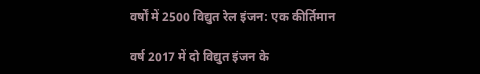वर्षों में 2500 विद्युत रेल इंजन: एक कीर्तिमान

वर्ष 2017 में दो विद्युत इंजन के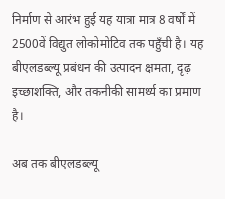निर्माण से आरंभ हुई यह यात्रा मात्र 8 वर्षों में 2500वें विद्युत लोकोमोटिव तक पहुँची है। यह बीएलडब्ल्यू प्रबंधन की उत्पादन क्षमता, दृढ़ इच्छाशक्ति, और तकनीकी सामर्थ्य का प्रमाण है।

अब तक बीएलडब्ल्यू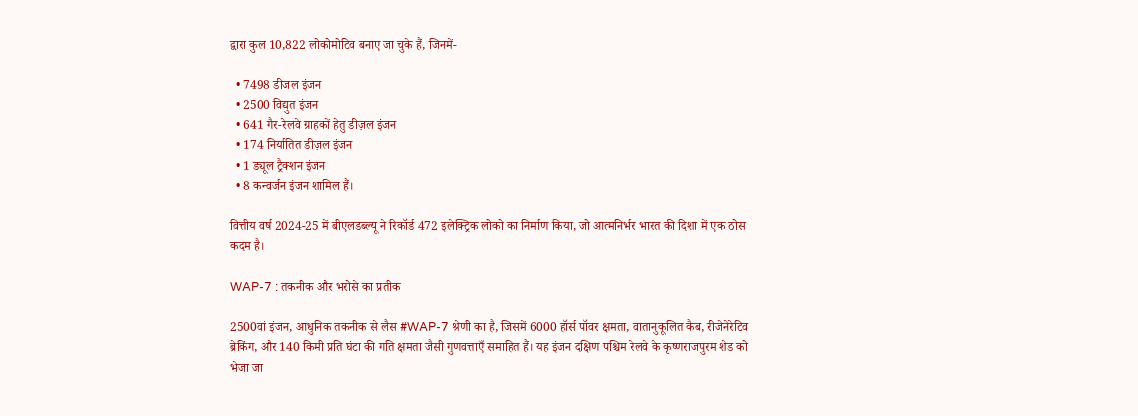द्वारा कुल 10,822 लोकोमोटिव बनाए जा चुके हैं, जिनमें-

  • 7498 डीजल इंजन
  • 2500 विद्युत इंजन
  • 641 गैर-रेलवे ग्राहकों हेतु डीज़ल इंजन
  • 174 निर्यातित डीज़ल इंजन
  • 1 ड्यूल ट्रैक्शन इंजन
  • 8 कन्वर्जन इंजन शामिल हैं।

वित्तीय वर्ष 2024-25 में बीएलडब्ल्यू ने रिकॉर्ड 472 इलेक्ट्रिक लोको का निर्माण किया, जो आत्मनिर्भर भारत की दिशा में एक ठोस कदम है।

WAP-7 : तकनीक और भरोसे का प्रतीक

2500वां इंजन, आधुनिक तकनीक से लैस #WAP-7 श्रेणी का है, जिसमें 6000 हॉर्स पॉवर क्षमता, वातानुकूलित कैब, रीजेनेरेटिव ब्रेकिंग, और 140 किमी प्रति घंटा की गति क्षमता जैसी गुणवत्ताएँ समाहित हैं। यह इंजन दक्षिण पश्चिम रेलवे के कृष्णराजपुरम शेड को भेजा जा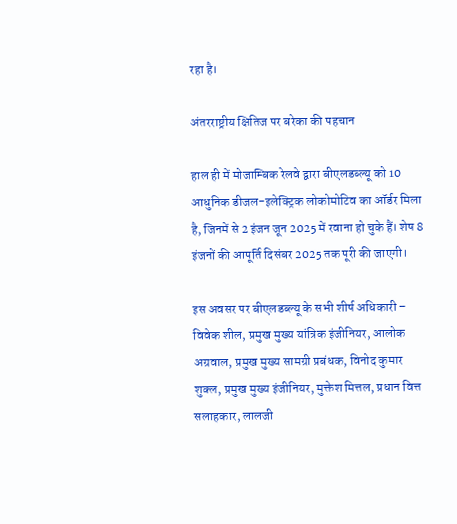रहा है।

अंतरराष्ट्रीय क्षितिज पर बरेका की पहचान

हाल ही में मोजाम्बिक रेलवे द्वारा बीएलडब्ल्यू को 10 आधुनिक डीजल-इलेक्ट्रिक लोकोमोटिव का ऑर्डर मिला है, जिनमें से 2 इंजन जून 2025 में रवाना हो चुके हैं। शेष 8 इंजनों की आपूर्ति दिसंबर 2025 तक पूरी की जाएगी।

इस अवसर पर बीएलडब्ल्यू के सभी शीर्ष अधिकारी – विवेक शील, प्रमुख मुख्य यांत्रिक इंजीनियर, आलोक अग्रवाल, प्रमुख मुख्य सामग्री प्रबंधक, विनोद कुमार शुक्ल, प्रमुख मुख्य इंजीनियर, मुक्तेश मित्तल, प्रधान वित्त सलाहकार, लालजी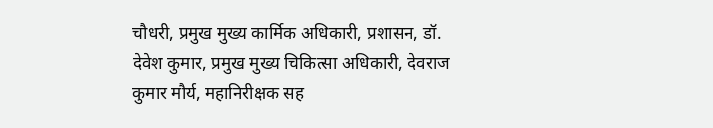चौधरी, प्रमुख मुख्य कार्मिक अधिकारी, प्रशासन, डॉ. देवेश कुमार, प्रमुख मुख्य चिकित्सा अधिकारी, देवराज कुमार मौर्य, महानिरीक्षक सह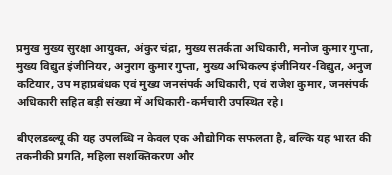प्रमुख मुख्य सुरक्षा आयुक्त, अंकुर चंद्रा, मुख्य सतर्कता अधिकारी, मनोज कुमार गुप्ता, मुख्य विद्युत इंजीनियर, अनुराग कुमार गुप्ता, मुख्य अभिकल्प इंजीनियर-विद्युत, अनुज कटियार, उप महाप्रबंधक एवं मुख्य जनसंपर्क अधिकारी, एवं राजेश कुमार, जनसंपर्क अधिकारी सहित बड़ी संख्या में अधिकारी-कर्मचारी उपस्थित रहे।

बीएलडब्ल्यू की यह उपलब्धि न केवल एक औद्योगिक सफलता है, बल्कि यह भारत की तकनीकी प्रगति, महिला सशक्तिकरण और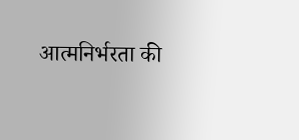आत्मनिर्भरता की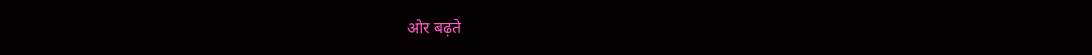ओर बढ़ते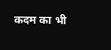कदम का भी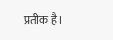प्रतीक है।